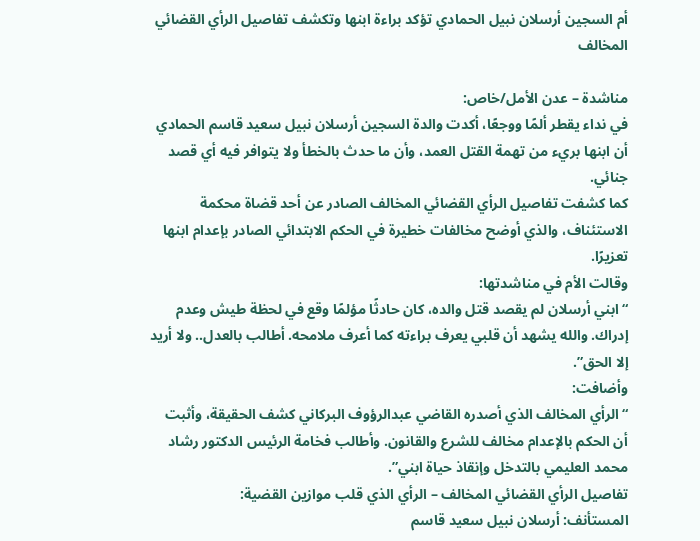أم السجين أرسلان نبيل الحمادي تؤكد براءة ابنها وتكشف تفاصيل الرأي القضائي المخالف

مناشدة – عدن الأمل/خاص:
في نداء يقطر ألمًا ووجعًا، أكدت والدة السجين أرسلان نبيل سعيد قاسم الحمادي أن ابنها بريء من تهمة القتل العمد، وأن ما حدث بالخطأ ولا يتوافر فيه أي قصد جنائي.
كما كشفت تفاصيل الرأي القضائي المخالف الصادر عن أحد قضاة محكمة الاستئناف، والذي أوضح مخالفات خطيرة في الحكم الابتدائي الصادر بإعدام ابنها تعزيرًا.
وقالت الأم في مناشدتها:
“ابني أرسلان لم يقصد قتل والده، كان حادثًا مؤلمًا وقع في لحظة طيش وعدم إدراك. والله يشهد أن قلبي يعرف براءته كما أعرف ملامحه. أطالب بالعدل.. ولا أريد إلا الحق”.
وأضافت:
“الرأي المخالف الذي أصدره القاضي عبدالرؤوف البركاني كشف الحقيقة، وأثبت أن الحكم بالإعدام مخالف للشرع والقانون. وأطالب فخامة الرئيس الدكتور رشاد محمد العليمي بالتدخل وإنقاذ حياة ابني”.
تفاصيل الرأي القضائي المخالف – الرأي الذي قلب موازين القضية:
المستأنف: أرسلان نبيل سعيد قاسم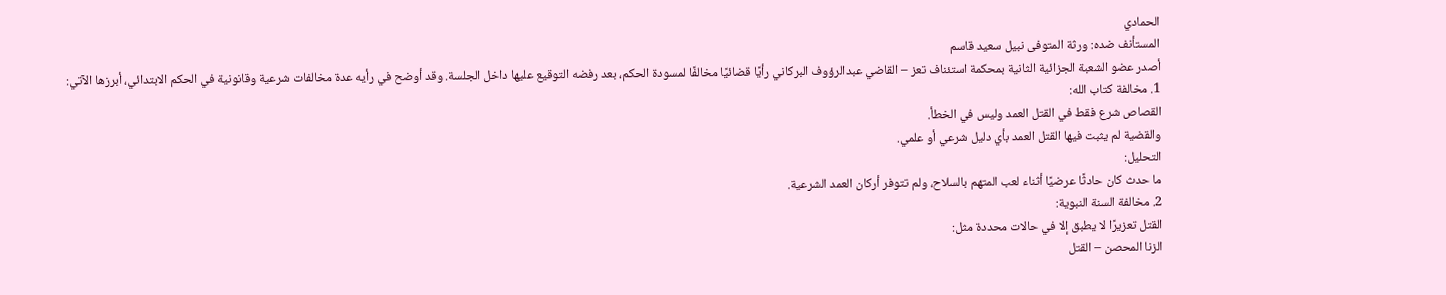الحمادي
المستأنف ضده: ورثة المتوفى نبيل سعيد قاسم
أصدر عضو الشعبة الجزائية الثانية بمحكمة استئناف تعز – القاضي عبدالرؤوف البركاني رأيًا قضائيًا مخالفًا لمسودة الحكم، بعد رفضه التوقيع عليها داخل الجلسة. وقد أوضح في رأيه عدة مخالفات شرعية وقانونية في الحكم الابتدائي، أبرزها الآتي:
1. مخالفة كتاب الله:
القصاص شرع فقط في القتل العمد وليس في الخطأ.
والقضية لم يثبت فيها القتل العمد بأي دليل شرعي أو علمي.
التحليل:
ما حدث كان حادثًا عرضيًا أثناء لعب المتهم بالسلاح، ولم تتوفر أركان العمد الشرعية.
2. مخالفة السنة النبوية:
القتل تعزيرًا لا يطبق إلا في حالات محددة مثل:
الزنا المحصن – القتل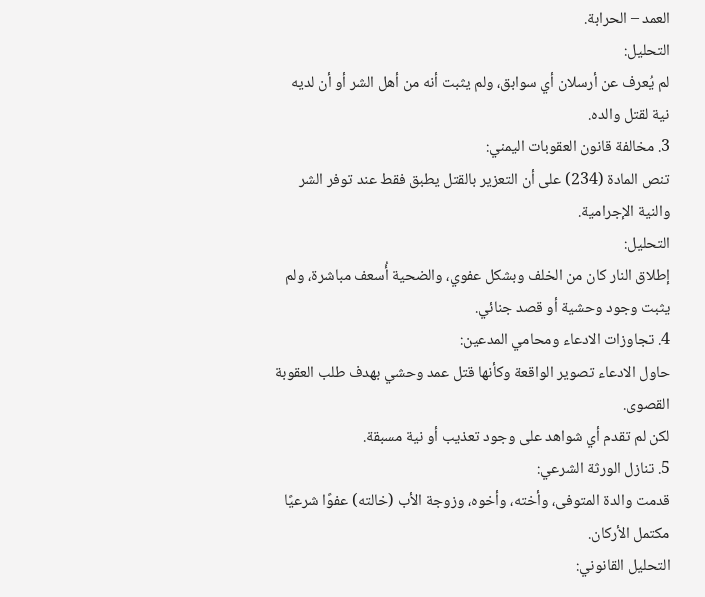العمد – الحرابة.
التحليل:
لم يُعرف عن أرسلان أي سوابق، ولم يثبت أنه من أهل الشر أو أن لديه نية لقتل والده.
3. مخالفة قانون العقوبات اليمني:
تنص المادة (234) على أن التعزير بالقتل يطبق فقط عند توفر الشر والنية الإجرامية.
التحليل:
إطلاق النار كان من الخلف وبشكل عفوي، والضحية أُسعف مباشرة، ولم يثبت وجود وحشية أو قصد جنائي.
4. تجاوزات الادعاء ومحامي المدعين:
حاول الادعاء تصوير الواقعة وكأنها قتل عمد وحشي بهدف طلب العقوبة القصوى.
لكن لم تقدم أي شواهد على وجود تعذيب أو نية مسبقة.
5. تنازل الورثة الشرعي:
قدمت والدة المتوفى، وأخته، وأخوه، وزوجة الأب (خالته) عفوًا شرعيًا مكتمل الأركان.
التحليل القانوني: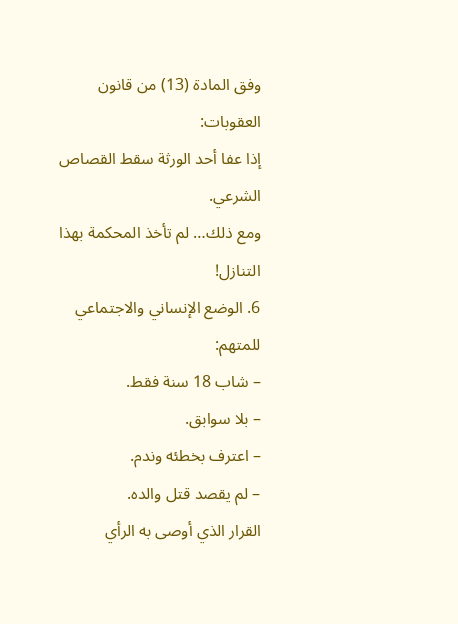وفق المادة (13) من قانون العقوبات:
إذا عفا أحد الورثة سقط القصاص الشرعي.
ومع ذلك… لم تأخذ المحكمة بهذا التنازل!
6. الوضع الإنساني والاجتماعي للمتهم:
– شاب 18 سنة فقط.
– بلا سوابق.
– اعترف بخطئه وندم.
– لم يقصد قتل والده.
القرار الذي أوصى به الرأي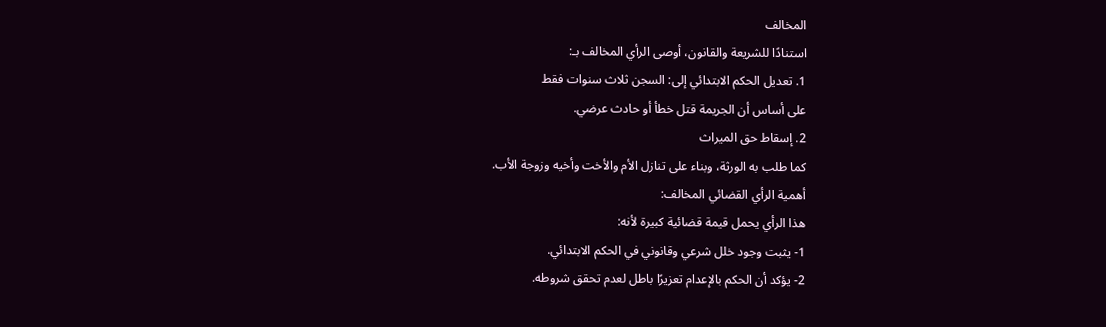المخالف
استنادًا للشريعة والقانون، أوصى الرأي المخالف بـ:
1. تعديل الحكم الابتدائي إلى: السجن ثلاث سنوات فقط
على أساس أن الجريمة قتل خطأ أو حادث عرضي.
2. إسقاط حق الميراث
كما طلب به الورثة، وبناء على تنازل الأم والأخت وأخيه وزوجة الأب.
أهمية الرأي القضائي المخالف:
هذا الرأي يحمل قيمة قضائية كبيرة لأنه:
1- يثبت وجود خلل شرعي وقانوني في الحكم الابتدائي.
2- يؤكد أن الحكم بالإعدام تعزيرًا باطل لعدم تحقق شروطه.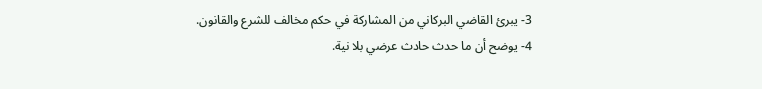3- يبرئ القاضي البركاني من المشاركة في حكم مخالف للشرع والقانون.
4- يوضح أن ما حدث حادث عرضي بلا نية.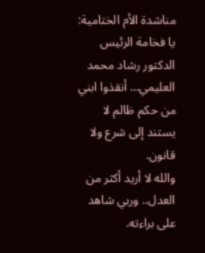مناشدة الأم الختامية:
يا فخامة الرئيس الدكتور رشاد محمد العليمي… أنقذوا ابني من حكم ظالم لا يستند إلى شرع ولا قانون.
والله لا أريد أكثر من العدل.. وربي شاهد على براءته.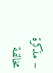– مذكرة مخالفة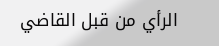الرأي من قبل القاضي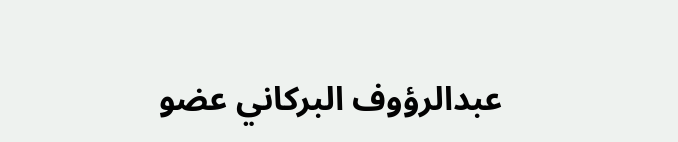عبدالرؤوف البركاني عضو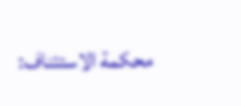محكمة الاستئناف: